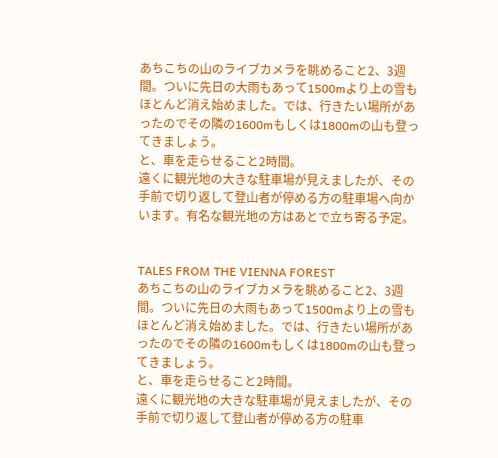あちこちの山のライブカメラを眺めること2、3週間。ついに先日の大雨もあって1500mより上の雪もほとんど消え始めました。では、行きたい場所があったのでその隣の1600mもしくは1800mの山も登ってきましょう。
と、車を走らせること2時間。
遠くに観光地の大きな駐車場が見えましたが、その手前で切り返して登山者が停める方の駐車場へ向かいます。有名な観光地の方はあとで立ち寄る予定。


TALES FROM THE VIENNA FOREST
あちこちの山のライブカメラを眺めること2、3週間。ついに先日の大雨もあって1500mより上の雪もほとんど消え始めました。では、行きたい場所があったのでその隣の1600mもしくは1800mの山も登ってきましょう。
と、車を走らせること2時間。
遠くに観光地の大きな駐車場が見えましたが、その手前で切り返して登山者が停める方の駐車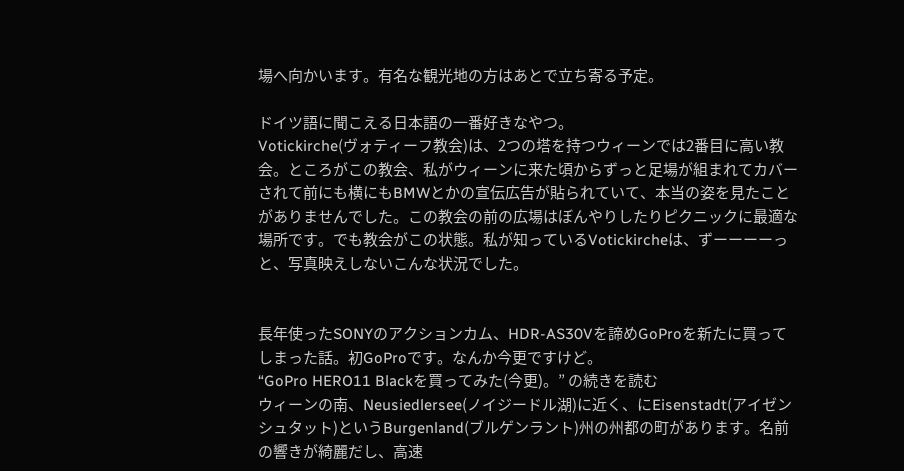場へ向かいます。有名な観光地の方はあとで立ち寄る予定。

ドイツ語に聞こえる日本語の一番好きなやつ。
Votickirche(ヴォティーフ教会)は、2つの塔を持つウィーンでは2番目に高い教会。ところがこの教会、私がウィーンに来た頃からずっと足場が組まれてカバーされて前にも横にもBMWとかの宣伝広告が貼られていて、本当の姿を見たことがありませんでした。この教会の前の広場はぼんやりしたりピクニックに最適な場所です。でも教会がこの状態。私が知っているVotickircheは、ずーーーーっと、写真映えしないこんな状況でした。


長年使ったSONYのアクションカム、HDR-AS30Vを諦めGoProを新たに買ってしまった話。初GoProです。なんか今更ですけど。
“GoPro HERO11 Blackを買ってみた(今更)。” の続きを読む
ウィーンの南、Neusiedlersee(ノイジードル湖)に近く、にEisenstadt(アイゼンシュタット)というBurgenland(ブルゲンラント)州の州都の町があります。名前の響きが綺麗だし、高速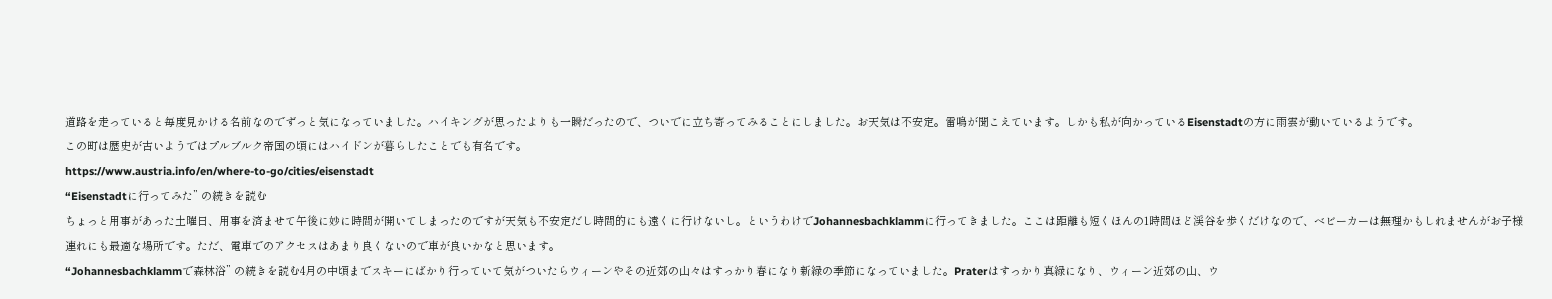道路を走っていると毎度見かける名前なのでずっと気になっていました。ハイキングが思ったよりも一瞬だったので、ついでに立ち寄ってみることにしました。お天気は不安定。雷鳴が聞こえています。しかも私が向かっているEisenstadtの方に雨雲が動いているようです。
この町は歴史が古いようではプルブルク帝国の頃にはハイドンが暮らしたことでも有名です。
https://www.austria.info/en/where-to-go/cities/eisenstadt
“Eisenstadtに行ってみた” の続きを読む
ちょっと用事があった土曜日、用事を済ませて午後に妙に時間が開いてしまったのですが天気も不安定だし時間的にも遠くに行けないし。というわけでJohannesbachklammに行ってきました。ここは距離も短くほんの1時間ほど渓谷を歩くだけなので、ベビーカーは無理かもしれませんがお子様連れにも最適な場所です。ただ、電車でのアクセスはあまり良くないので車が良いかなと思います。
“Johannesbachklammで森林浴” の続きを読む4月の中頃までスキーにばかり行っていて気がついたらウィーンやその近郊の山々はすっかり春になり新緑の季節になっていました。Praterはすっかり真緑になり、ウィーン近郊の山、ウ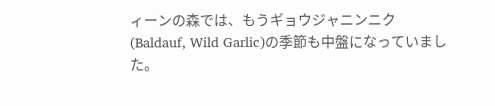ィーンの森では、もうギョウジャニンニク(Baldauf, Wild Garlic)の季節も中盤になっていました。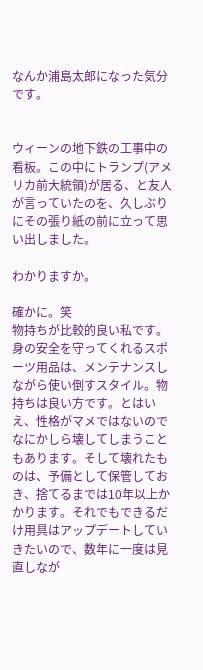なんか浦島太郎になった気分です。


ウィーンの地下鉄の工事中の看板。この中にトランプ(アメリカ前大統領)が居る、と友人が言っていたのを、久しぶりにその張り紙の前に立って思い出しました。

わかりますか。

確かに。笑
物持ちが比較的良い私です。身の安全を守ってくれるスポーツ用品は、メンテナンスしながら使い倒すスタイル。物持ちは良い方です。とはいえ、性格がマメではないのでなにかしら壊してしまうこともあります。そして壊れたものは、予備として保管しておき、捨てるまでは10年以上かかります。それでもできるだけ用具はアップデートしていきたいので、数年に一度は見直しなが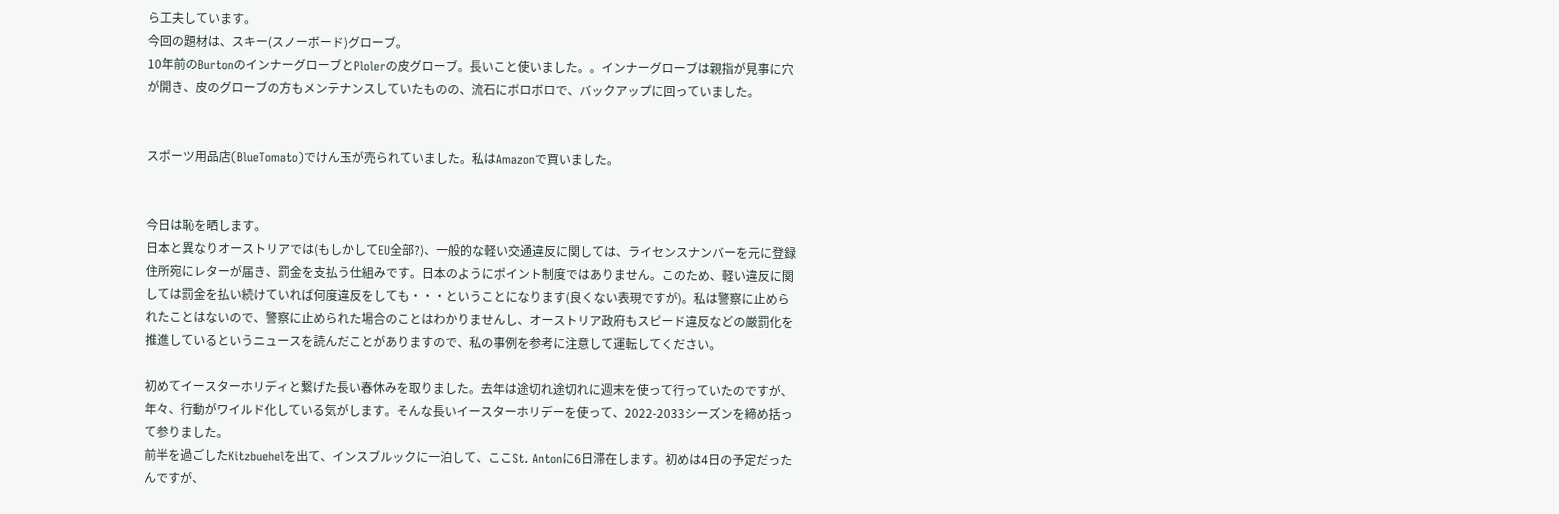ら工夫しています。
今回の題材は、スキー(スノーボード)グローブ。
10年前のBurtonのインナーグローブとPlolerの皮グローブ。長いこと使いました。。インナーグローブは親指が見事に穴が開き、皮のグローブの方もメンテナンスしていたものの、流石にボロボロで、バックアップに回っていました。


スポーツ用品店(BlueTomato)でけん玉が売られていました。私はAmazonで買いました。


今日は恥を晒します。
日本と異なりオーストリアでは(もしかしてEU全部?)、一般的な軽い交通違反に関しては、ライセンスナンバーを元に登録住所宛にレターが届き、罰金を支払う仕組みです。日本のようにポイント制度ではありません。このため、軽い違反に関しては罰金を払い続けていれば何度違反をしても・・・ということになります(良くない表現ですが)。私は警察に止められたことはないので、警察に止められた場合のことはわかりませんし、オーストリア政府もスピード違反などの厳罰化を推進しているというニュースを読んだことがありますので、私の事例を参考に注意して運転してください。

初めてイースターホリディと繋げた長い春休みを取りました。去年は途切れ途切れに週末を使って行っていたのですが、年々、行動がワイルド化している気がします。そんな長いイースターホリデーを使って、2022-2033シーズンを締め括って参りました。
前半を過ごしたKitzbuehelを出て、インスブルックに一泊して、ここSt. Antonに6日滞在します。初めは4日の予定だったんですが、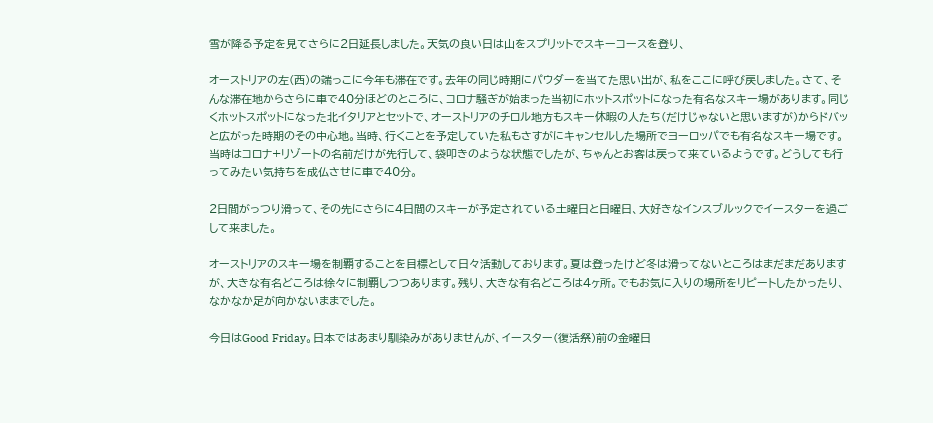雪が降る予定を見てさらに2日延長しました。天気の良い日は山をスプリットでスキーコースを登り、

オーストリアの左(西)の端っこに今年も滞在です。去年の同じ時期にパウダーを当てた思い出が、私をここに呼び戻しました。さて、そんな滞在地からさらに車で40分ほどのところに、コロナ騒ぎが始まった当初にホットスポットになった有名なスキー場があります。同じくホットスポットになった北イタリアとセットで、オーストリアのチロル地方もスキー休暇の人たち(だけじゃないと思いますが)からドバッと広がった時期のその中心地。当時、行くことを予定していた私もさすがにキャンセルした場所でヨーロッパでも有名なスキー場です。当時はコロナ+リゾートの名前だけが先行して、袋叩きのような状態でしたが、ちゃんとお客は戻って来ているようです。どうしても行ってみたい気持ちを成仏させに車で40分。

2日間がっつり滑って、その先にさらに4日間のスキーが予定されている土曜日と日曜日、大好きなインスブルックでイースターを過ごして来ました。

オーストリアのスキー場を制覇することを目標として日々活動しております。夏は登ったけど冬は滑ってないところはまだまだありますが、大きな有名どころは徐々に制覇しつつあります。残り、大きな有名どころは4ヶ所。でもお気に入りの場所をリピートしたかったり、なかなか足が向かないままでした。

今日はGood Friday。日本ではあまり馴染みがありませんが、イースター(復活祭)前の金曜日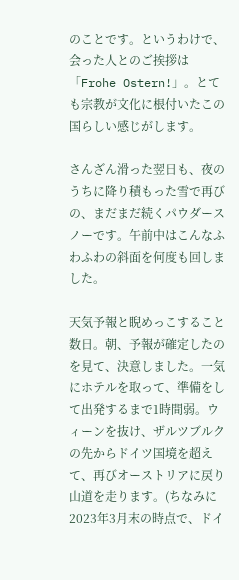のことです。というわけで、会った人とのご挨拶は「Frohe Ostern!」。とても宗教が文化に根付いたこの国らしい感じがします。

さんざん滑った翌日も、夜のうちに降り積もった雪で再びの、まだまだ続くパウダースノーです。午前中はこんなふわふわの斜面を何度も回しました。

天気予報と睨めっこすること数日。朝、予報が確定したのを見て、決意しました。一気にホテルを取って、準備をして出発するまで1時間弱。ウィーンを抜け、ザルツブルクの先からドイツ国境を超えて、再びオーストリアに戻り山道を走ります。(ちなみに2023年3月末の時点で、ドイ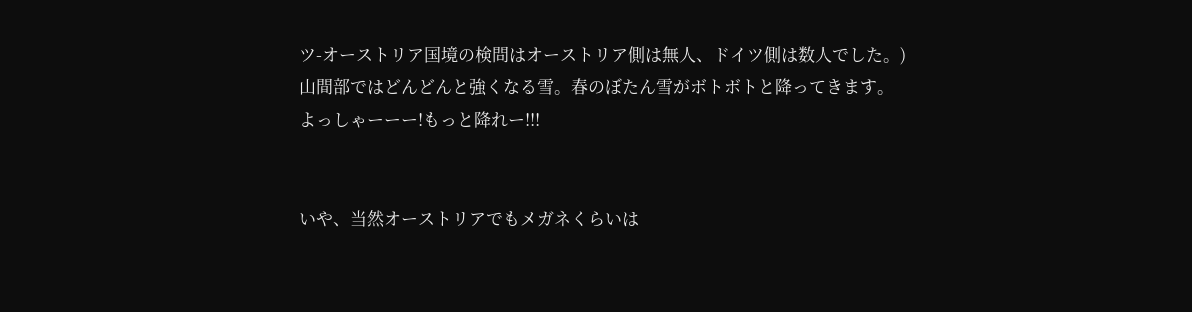ツ-オーストリア国境の検問はオーストリア側は無人、ドイツ側は数人でした。)
山間部ではどんどんと強くなる雪。春のぼたん雪がボトボトと降ってきます。
よっしゃーーー!もっと降れー!!!


いや、当然オーストリアでもメガネくらいは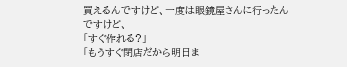買えるんですけど、一度は眼鏡屋さんに行ったんですけど、
「すぐ作れる?」
「もうすぐ閉店だから明日ま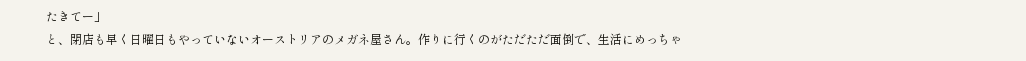たきてー」
と、閉店も早く日曜日もやっていないオーストリアのメガネ屋さん。作りに行くのがただただ面倒で、生活にめっちゃ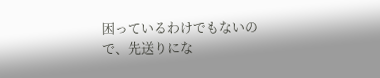困っているわけでもないので、先送りにな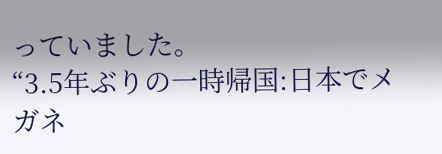っていました。
“3.5年ぶりの一時帰国:日本でメガネ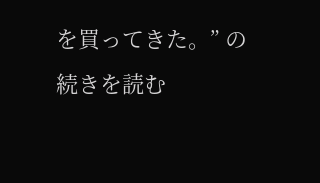を買ってきた。” の続きを読む